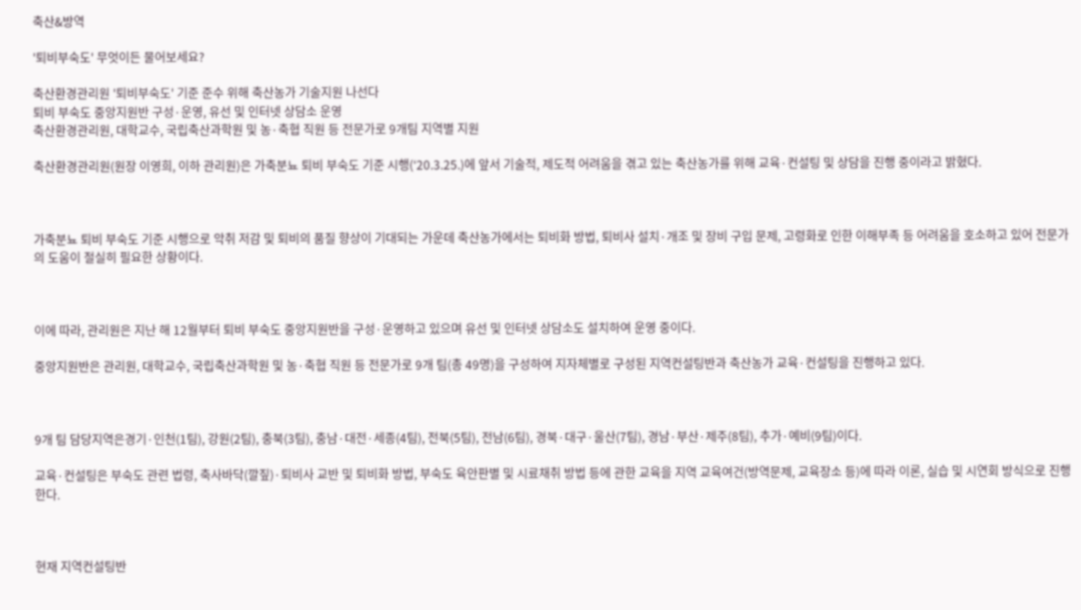축산&방역

'퇴비부숙도' 무엇이든 물어보세요?

축산환경관리원 '퇴비부숙도' 기준 준수 위해 축산농가 기술지원 나선다
퇴비 부숙도 중앙지원반 구성·운영, 유선 및 인터넷 상담소 운영
축산환경관리원, 대학교수, 국립축산과학원 및 농·축협 직원 등 전문가로 9개팀 지역별 지원

축산환경관리원(원장 이영희, 이하 관리원)은 가축분뇨 퇴비 부숙도 기준 시행(‘20.3.25.)에 앞서 기술적, 제도적 어려움을 겪고 있는 축산농가를 위해 교육·컨설팅 및 상담을 진행 중이라고 밝혔다.



가축분뇨 퇴비 부숙도 기준 시행으로 악취 저감 및 퇴비의 품질 향상이 기대되는 가운데 축산농가에서는 퇴비화 방법, 퇴비사 설치·개조 및 장비 구입 문제, 고령화로 인한 이해부족 등 어려움을 호소하고 있어 전문가의 도움이 절실히 필요한 상황이다.



이에 따라, 관리원은 지난 해 12월부터 퇴비 부숙도 중앙지원반을 구성·운영하고 있으며 유선 및 인터넷 상담소도 설치하여 운영 중이다.

중앙지원반은 관리원, 대학교수, 국립축산과학원 및 농·축협 직원 등 전문가로 9개 팀(총 49명)을 구성하여 지자체별로 구성된 지역컨설팅반과 축산농가 교육·컨설팅을 진행하고 있다.



9개 팀 담당지역은경기·인천(1팀), 강원(2팀), 충북(3팀), 충남·대전·세종(4팀), 전북(5팀), 전남(6팀), 경북·대구·울산(7팀), 경남·부산·제주(8팀), 추가·예비(9팀)이다.

교육·컨설팅은 부숙도 관련 법령, 축사바닥(깔짚)·퇴비사 교반 및 퇴비화 방법, 부숙도 육안판별 및 시료채취 방법 등에 관한 교육을 지역 교육여건(방역문제, 교육장소 등)에 따라 이론, 실습 및 시연회 방식으로 진행한다.



현재 지역컨설팅반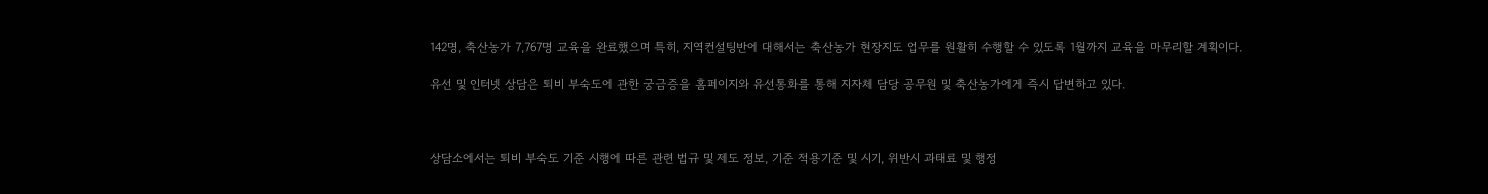142명, 축산농가 7,767명 교육을 완료했으며 특히, 지역컨설팅반에 대해서는 축산농가 현장지도 업무를 원활히 수행할 수 있도록 1월까지 교육을 마무리할 계획이다.

유선 및 인터넷 상담은 퇴비 부숙도에 관한 궁금증을 홈페이지와 유선통화를 통해 지자체 담당 공무원 및 축산농가에게 즉시 답변하고 있다.



상담소에서는 퇴비 부숙도 기준 시행에 따른 관련 법규 및 제도 정보, 기준 적용기준 및 시기, 위반시 과태료 및 행정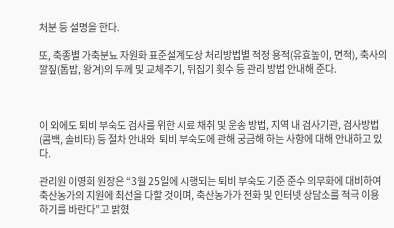처분 등 설명을 한다.

또, 축종별 가축분뇨 자원화 표준설계도상 처리방법별 적정 용적(유효높이, 면적), 축사의 깔짚(톱밥, 왕겨)의 두께 및 교체주기, 뒤집기 횟수 등 관리 방법 안내해 준다.



이 외에도 퇴비 부숙도 검사를 위한 시료 채취 및 운송 방법, 지역 내 검사기관, 검사방법(콤백, 솔비타) 등 절차 안내와  퇴비 부숙도에 관해 궁금해 하는 사항에 대해 안내하고 있다.

관리원 이영희 원장은 “3월 25일에 시행되는 퇴비 부숙도 기준 준수 의무화에 대비하여 축산농가의 지원에 최선을 다할 것이며, 축산농가가 전화 및 인터넷 상담소를 적극 이용하기를 바란다”고 밝혔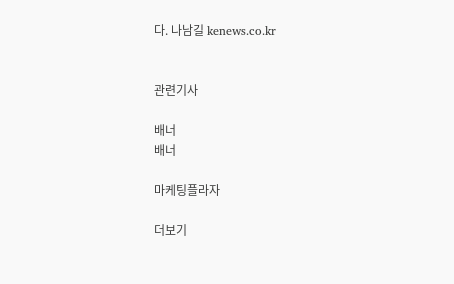다. 나남길 kenews.co.kr


관련기사

배너
배너

마케팅플라자

더보기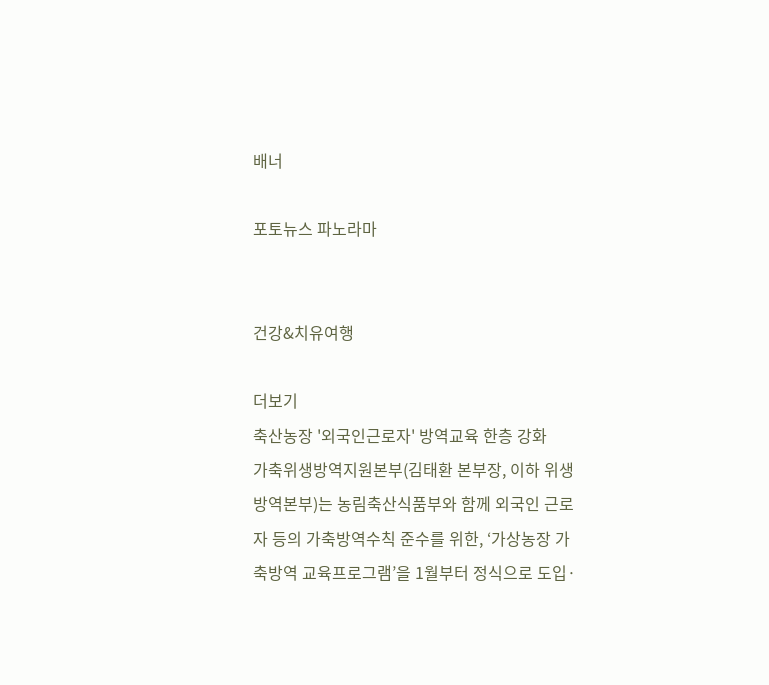배너

포토뉴스 파노라마


건강&치유여행

더보기
축산농장 '외국인근로자' 방역교육 한층 강화
가축위생방역지원본부(김태환 본부장, 이하 위생방역본부)는 농림축산식품부와 함께 외국인 근로자 등의 가축방역수칙 준수를 위한, ‘가상농장 가축방역 교육프로그램’을 1월부터 정식으로 도입·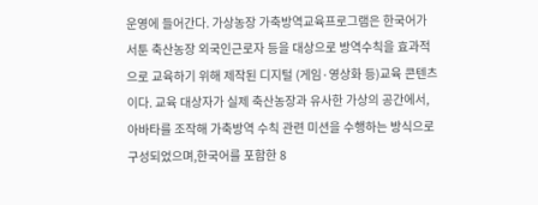운영에 들어간다. 가상농장 가축방역교육프로그램은 한국어가 서툰 축산농장 외국인근로자 등을 대상으로 방역수칙을 효과적으로 교육하기 위해 제작된 디지털 (게임·영상화 등)교육 콘텐츠이다. 교육 대상자가 실제 축산농장과 유사한 가상의 공간에서, 아바타를 조작해 가축방역 수칙 관련 미션을 수행하는 방식으로 구성되었으며,한국어를 포함한 8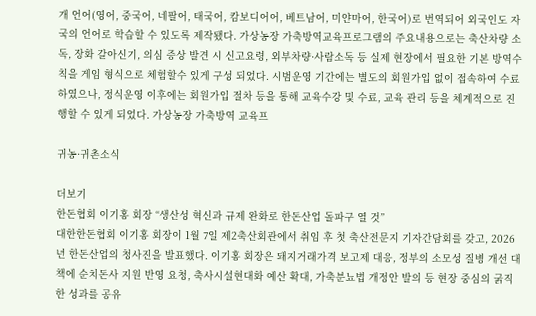개 언어(영어, 중국어, 네팔어, 태국어, 캄보디어어, 베트남어, 미얀마어, 한국어)로 번역되어 외국인도 자국의 언어로 학습할 수 있도록 제작됐다. 가상농장 가축방역교육프로그램의 주요내용으로는 축산차량 소독, 장화 갈아신기, 의심 증상 발견 시 신고요령, 외부차량·사람소독 등 실제 현장에서 필요한 기본 방역수칙을 게임 형식으로 체험할수 있게 구성 되었다. 시범운영 기간에는 별도의 회원가입 없이 접속하여 수료하였으나, 정식운영 이후에는 회원가입 절차 등을 통해 교육수강 및 수료, 교육 관리 등을 체계적으로 진행할 수 있게 되었다. 가상농장 가축방역 교육프

귀농·귀촌소식

더보기
한돈협회 이기홍 회장 “생산성 혁신과 규제 완화로 한돈산업 돌파구 열 것”
대한한돈협회 이기홍 회장이 1월 7일 제2축산회관에서 취임 후 첫 축산전문지 기자간담회를 갖고, 2026년 한돈산업의 청사진을 발표했다. 이기홍 회장은 돼지거래가격 보고제 대응, 정부의 소모성 질병 개선 대책에 순치돈사 지원 반영 요청, 축사시설현대화 예산 확대, 가축분뇨법 개정안 발의 등 현장 중심의 굵직한 성과를 공유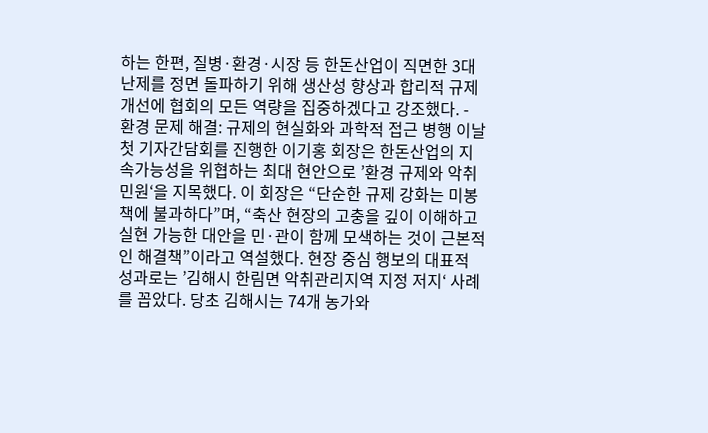하는 한편, 질병·환경·시장 등 한돈산업이 직면한 3대 난제를 정면 돌파하기 위해 생산성 향상과 합리적 규제 개선에 협회의 모든 역량을 집중하겠다고 강조했다. - 환경 문제 해결: 규제의 현실화와 과학적 접근 병행 이날 첫 기자간담회를 진행한 이기홍 회장은 한돈산업의 지속가능성을 위협하는 최대 현안으로 ’환경 규제와 악취 민원‘을 지목했다. 이 회장은 “단순한 규제 강화는 미봉책에 불과하다”며, “축산 현장의 고충을 깊이 이해하고 실현 가능한 대안을 민·관이 함께 모색하는 것이 근본적인 해결책”이라고 역설했다. 현장 중심 행보의 대표적 성과로는 ’김해시 한림면 악취관리지역 지정 저지‘ 사례를 꼽았다. 당초 김해시는 74개 농가와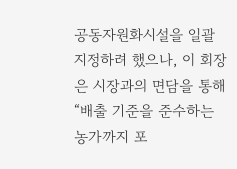공동자원화시설을 일괄 지정하려 했으나, 이 회장은 시장과의 면담을 통해 “배출 기준을 준수하는 농가까지 포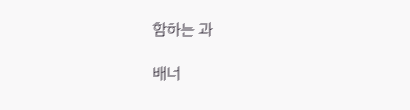함하는 과

배너